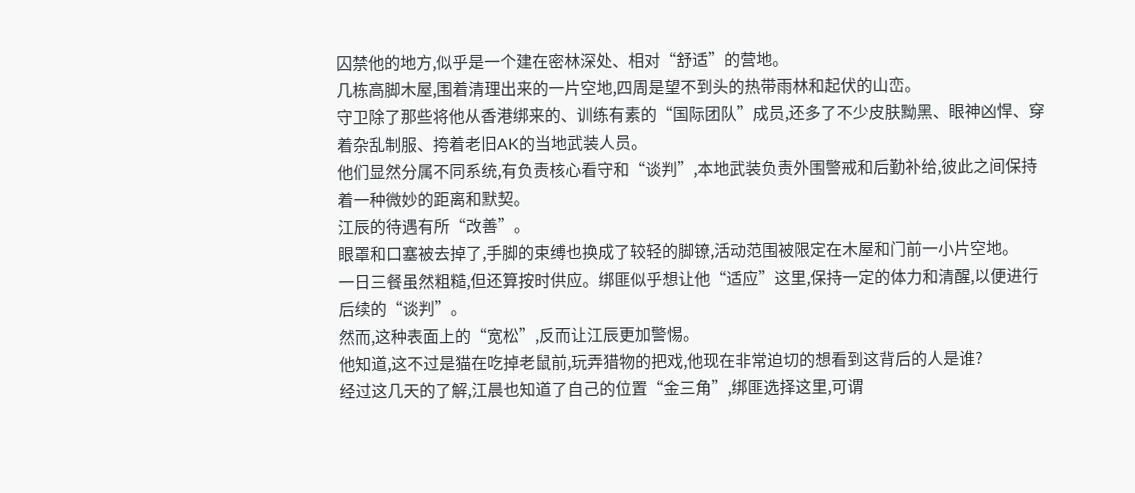囚禁他的地方,似乎是一个建在密林深处、相对“舒适”的营地。
几栋高脚木屋,围着清理出来的一片空地,四周是望不到头的热带雨林和起伏的山峦。
守卫除了那些将他从香港绑来的、训练有素的“国际团队”成员,还多了不少皮肤黝黑、眼神凶悍、穿着杂乱制服、挎着老旧AK的当地武装人员。
他们显然分属不同系统,有负责核心看守和“谈判”,本地武装负责外围警戒和后勤补给,彼此之间保持着一种微妙的距离和默契。
江辰的待遇有所“改善”。
眼罩和口塞被去掉了,手脚的束缚也换成了较轻的脚镣,活动范围被限定在木屋和门前一小片空地。
一日三餐虽然粗糙,但还算按时供应。绑匪似乎想让他“适应”这里,保持一定的体力和清醒,以便进行后续的“谈判”。
然而,这种表面上的“宽松”,反而让江辰更加警惕。
他知道,这不过是猫在吃掉老鼠前,玩弄猎物的把戏,他现在非常迫切的想看到这背后的人是谁?
经过这几天的了解,江晨也知道了自己的位置“金三角”,绑匪选择这里,可谓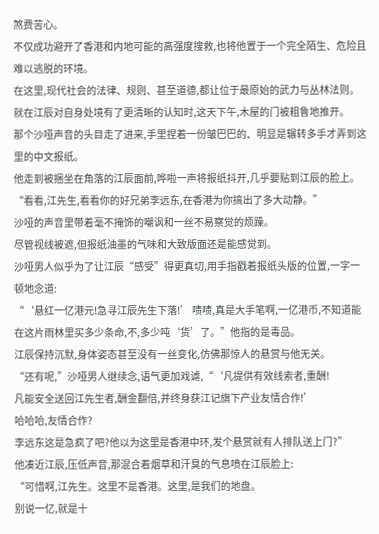煞费苦心。
不仅成功避开了香港和内地可能的高强度搜救,也将他置于一个完全陌生、危险且难以逃脱的环境。
在这里,现代社会的法律、规则、甚至道德,都让位于最原始的武力与丛林法则。
就在江辰对自身处境有了更清晰的认知时,这天下午,木屋的门被粗鲁地推开。
那个沙哑声音的头目走了进来,手里捏着一份皱巴巴的、明显是辗转多手才弄到这里的中文报纸。
他走到被捆坐在角落的江辰面前,哗啦一声将报纸抖开,几乎要贴到江辰的脸上。
“看看,江先生,看看你的好兄弟李远东,在香港为你搞出了多大动静。”
沙哑的声音里带着毫不掩饰的嘲讽和一丝不易察觉的烦躁。
尽管视线被遮,但报纸油墨的气味和大致版面还是能感觉到。
沙哑男人似乎为了让江辰“感受”得更真切,用手指戳着报纸头版的位置,一字一顿地念道:
“‘悬红一亿港元!急寻江辰先生下落!’ 啧啧,真是大手笔啊,一亿港币,不知道能在这片雨林里买多少条命,不,多少吨‘货’了。”他指的是毒品。
江辰保持沉默,身体姿态甚至没有一丝变化,仿佛那惊人的悬赏与他无关。
“还有呢,”沙哑男人继续念,语气更加戏谑,“‘凡提供有效线索者,重酬!
凡能安全送回江先生者,酬金翻倍,并终身获江记旗下产业友情合作!’
哈哈哈,友情合作?
李远东这是急疯了吧?他以为这里是香港中环,发个悬赏就有人排队送上门?”
他凑近江辰,压低声音,那混合着烟草和汗臭的气息喷在江辰脸上:
“可惜啊,江先生。这里不是香港。这里,是我们的地盘。
别说一亿,就是十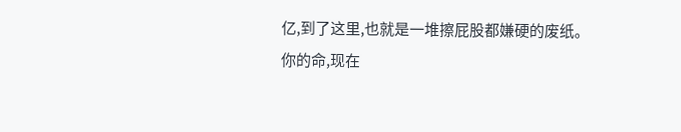亿,到了这里,也就是一堆擦屁股都嫌硬的废纸。
你的命,现在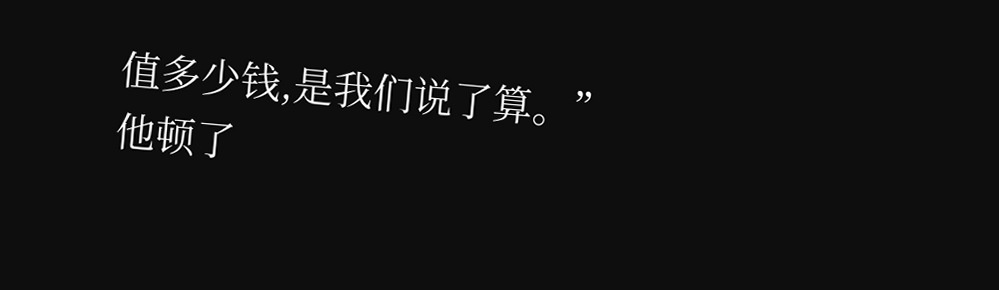值多少钱,是我们说了算。”
他顿了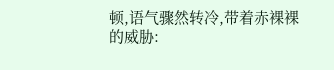顿,语气骤然转冷,带着赤裸裸的威胁: